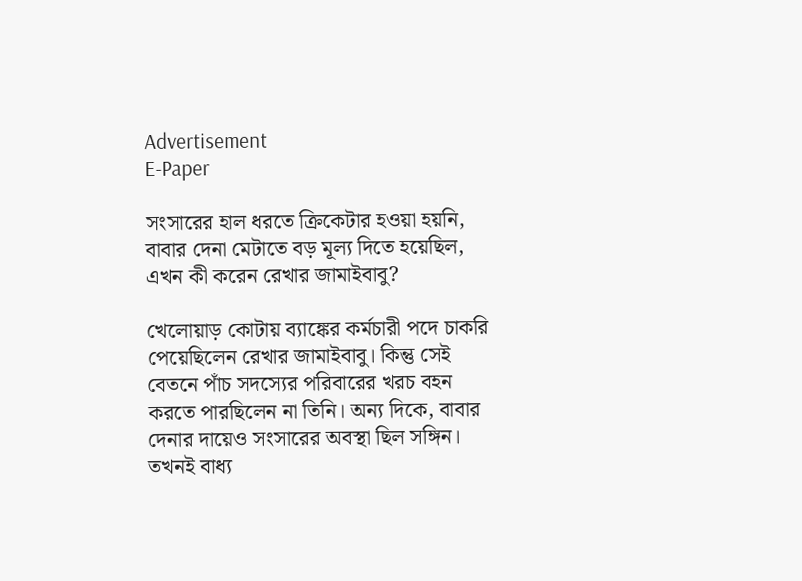Advertisement
E-Paper

সংসারের হাল ধরতে ক্রিকেটার হওয়া হয়নি, বাবার দেনা মেটাতে বড় মূল্য দিতে হয়েছিল, এখন কী করেন রেখার জামাইবাবু?

খেলোয়াড় কোটায় ব্যাঙ্কের কর্মচারী পদে চাকরি পেয়েছিলেন রেখার জামাইবাবু। কিন্তু সেই বেতনে পাঁচ সদস্যের পরিবারের খরচ বহন করতে পারছিলেন না তিনি। অন্য দিকে, বাবার দেনার দায়েও সংসারের অবস্থা ছিল সঙ্গিন। তখনই বাধ্য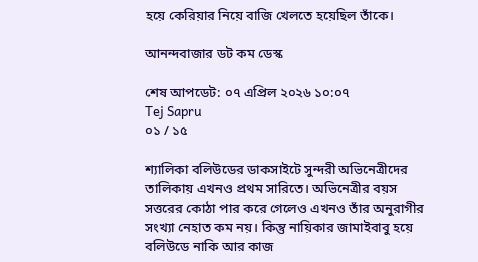হয়ে কেরিয়ার নিয়ে বাজি খেলতে হয়েছিল তাঁকে।

আনন্দবাজার ডট কম ডেস্ক

শেষ আপডেট: ০৭ এপ্রিল ২০২৬ ১০:০৭
Tej Sapru
০১ / ১৫

শ্যালিকা বলিউডের ডাকসাইটে সুন্দরী অভিনেত্রীদের তালিকায় এখনও প্রথম সারিতে। অভিনেত্রীর বয়স সত্তরের কোঠা পার করে গেলেও এখনও তাঁর অনুরাগীর সংখ্যা নেহাত কম নয়। কিন্তু নায়িকার জামাইবাবু হয়ে বলিউডে নাকি আর কাজ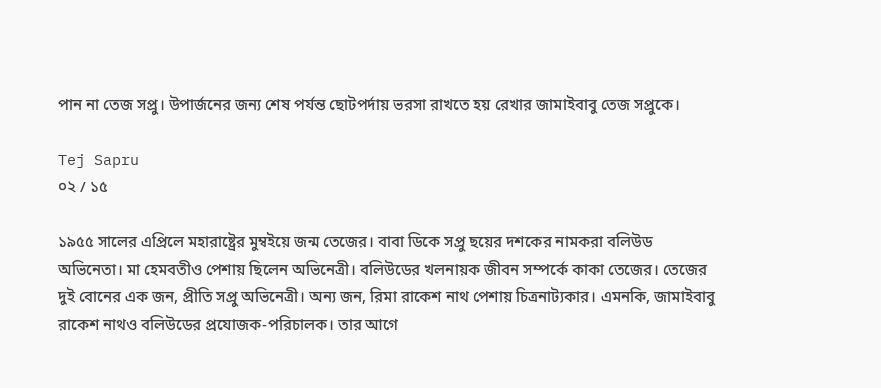পান না তেজ সপ্রু। উপার্জনের জন্য শেষ পর্যন্ত ছোটপর্দায় ভরসা রাখতে হয় রেখার জামাইবাবু তেজ সপ্রুকে।

Tej Sapru
০২ / ১৫

১৯৫৫ সালের এপ্রিলে মহারাষ্ট্রের মুম্বইয়ে জন্ম তেজের। বাবা ডিকে সপ্রু ছয়ের দশকের নামকরা বলিউড অভিনেতা। মা হেমবতীও পেশায় ছিলেন অভিনেত্রী। বলিউডের খলনায়ক জীবন সম্পর্কে কাকা তেজের। তেজের দুই বোনের এক জন, প্রীতি সপ্রু অভিনেত্রী। অন্য জন, রিমা রাকেশ নাথ পেশায় চিত্রনাট্যকার। এমনকি, জামাইবাবু রাকেশ নাথও বলিউডের প্রযোজক-পরিচালক। তার আগে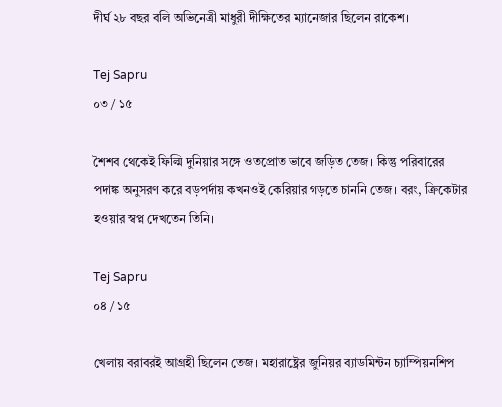দীর্ঘ ২৮ বছর বলি অভিনেত্রী মাধুরী দীক্ষিতের ম্যানেজার ছিলেন রাকেশ।

Tej Sapru
০৩ / ১৫

শৈশব থেকেই ফিল্মি দুনিয়ার সঙ্গে ওতপ্রোত ভাবে জড়িত তেজ। কিন্তু পরিবারের পদাঙ্ক অনুসরণ করে বড়পর্দায় কখনওই কেরিয়ার গড়তে চাননি তেজ। বরং, ক্রিকেটার হওয়ার স্বপ্ন দেখতেন তিনি।

Tej Sapru
০৪ / ১৫

খেলায় বরাবরই আগ্রহী ছিলেন তেজ। মহারাষ্ট্রের জুনিয়র ব্যাডমিন্টন চ্যাম্পিয়নশিপ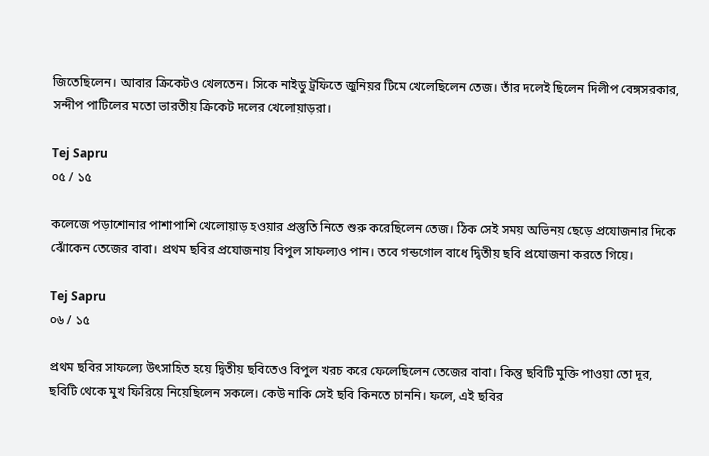জিতেছিলেন। আবার ক্রিকেটও খেলতেন। সিকে নাইডু ট্রফিতে জুনিয়র টিমে খেলেছিলেন তেজ। তাঁর দলেই ছিলেন দিলীপ বেঙ্গসরকার, সন্দীপ পাটিলের মতো ভারতীয় ক্রিকেট দলের খেলোয়াড়রা।

Tej Sapru
০৫ / ১৫

কলেজে পড়াশোনার পাশাপাশি খেলোয়াড় হওয়ার প্রস্তুতি নিতে শুরু করেছিলেন তেজ। ঠিক সেই সময় অভিনয় ছেড়ে প্রযোজনার দিকে ঝোঁকেন তেজের বাবা। প্রথম ছবির প্রযোজনায় বিপুল সাফল্যও পান। তবে গন্ডগোল বাধে দ্বিতীয় ছবি প্রযোজনা করতে গিয়ে।

Tej Sapru
০৬ / ১৫

প্রথম ছবির সাফল্যে উৎসাহিত হয়ে দ্বিতীয় ছবিতেও বিপুল খরচ করে ফেলেছিলেন তেজের বাবা। কিন্তু ছবিটি মুক্তি পাওয়া তো দূর, ছবিটি থেকে মুখ ফিরিয়ে নিয়েছিলেন সকলে। কেউ নাকি সেই ছবি কিনতে চাননি। ফলে, এই ছবির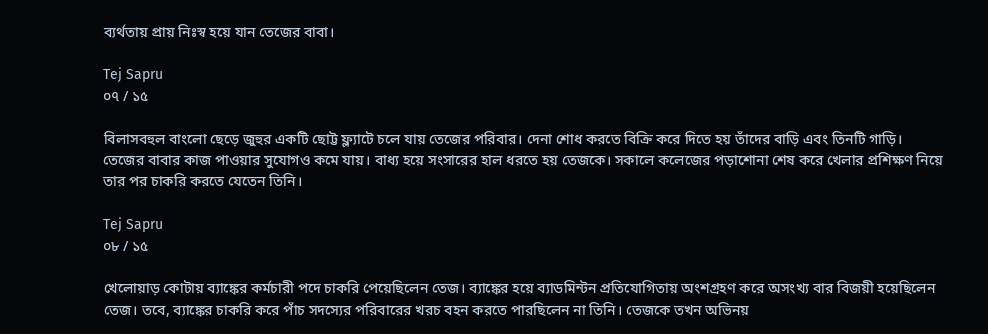ব্যর্থতায় প্রায় নিঃস্ব হয়ে যান তেজের বাবা।

Tej Sapru
০৭ / ১৫

বিলাসবহুল বাংলো ছেড়ে জুহুর একটি ছোট্ট ফ্ল্যাটে চলে যায় তেজের পরিবার। দেনা শোধ করতে বিক্রি করে দিতে হয় তাঁদের বাড়ি এবং তিনটি গাড়ি। তেজের বাবার কাজ পাওয়ার সুযোগও কমে যায়। বাধ্য হয়ে সংসারের হাল ধরতে হয় তেজকে। সকালে কলেজের পড়াশোনা শেষ করে খেলার প্রশিক্ষণ নিয়ে তার পর চাকরি করতে যেতেন তিনি।

Tej Sapru
০৮ / ১৫

খেলোয়াড় কোটায় ব্যাঙ্কের কর্মচারী পদে চাকরি পেয়েছিলেন তেজ। ব্যাঙ্কের হয়ে ব্যাডমিন্টন প্রতিযোগিতায় অংশগ্রহণ করে অসংখ্য বার বিজয়ী হয়েছিলেন তেজ। তবে, ব্যাঙ্কের চাকরি করে পাঁচ সদস্যের পরিবারের খরচ বহন করতে পারছিলেন না তিনি। তেজকে তখন অভিনয়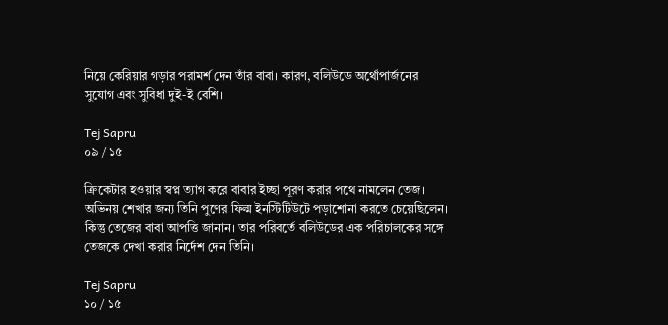নিয়ে কেরিয়ার গড়ার পরামর্শ দেন তাঁর বাবা। কারণ, বলিউডে অর্থোপার্জনের সুযোগ এবং সুবিধা দুই-ই বেশি।

Tej Sapru
০৯ / ১৫

ক্রিকেটার হওয়ার স্বপ্ন ত্যাগ করে বাবার ইচ্ছা পূরণ করার পথে নামলেন তেজ। অভিনয় শেখার জন্য তিনি পুণের ফিল্ম ইনস্টিটিউটে পড়াশোনা করতে চেয়েছিলেন। কিন্তু তেজের বাবা আপত্তি জানান। তার পরিবর্তে বলিউডের এক পরিচালকের সঙ্গে তেজকে দেখা করার নির্দেশ দেন তিনি।

Tej Sapru
১০ / ১৫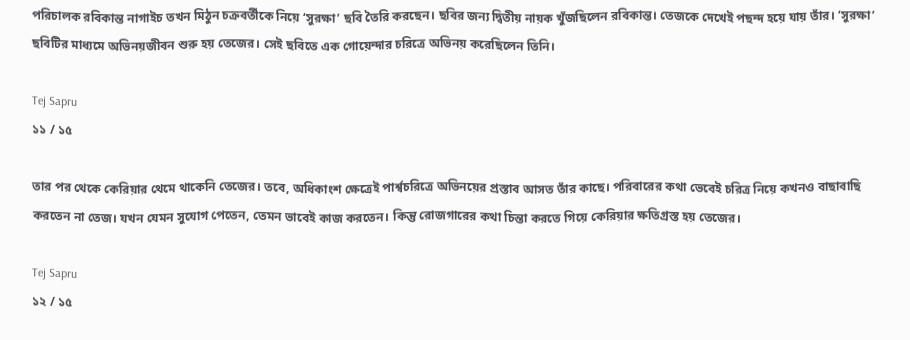পরিচালক রবিকান্ত নাগাইচ তখন মিঠুন চক্রবর্তীকে নিয়ে ‘সুরক্ষা’ ছবি তৈরি করছেন। ছবির জন্য দ্বিতীয় নায়ক খুঁজছিলেন রবিকান্ত। তেজকে দেখেই পছন্দ হয়ে যায় তাঁর। ‘সুরক্ষা’ ছবিটির মাধ্যমে অভিনয়জীবন শুরু হয় তেজের। সেই ছবিতে এক গোয়েন্দার চরিত্রে অভিনয় করেছিলেন তিনি।

Tej Sapru
১১ / ১৫

তার পর থেকে কেরিয়ার থেমে থাকেনি তেজের। তবে, অধিকাংশ ক্ষেত্রেই পার্শ্বচরিত্রে অভিনয়ের প্রস্তাব আসত তাঁর কাছে। পরিবারের কথা ভেবেই চরিত্র নিয়ে কখনও বাছাবাছি করতেন না তেজ। যখন যেমন সুযোগ পেতেন, তেমন ভাবেই কাজ করতেন। কিন্তু রোজগারের কথা চিন্তা করতে গিয়ে কেরিয়ার ক্ষতিগ্রস্ত হয় তেজের।

Tej Sapru
১২ / ১৫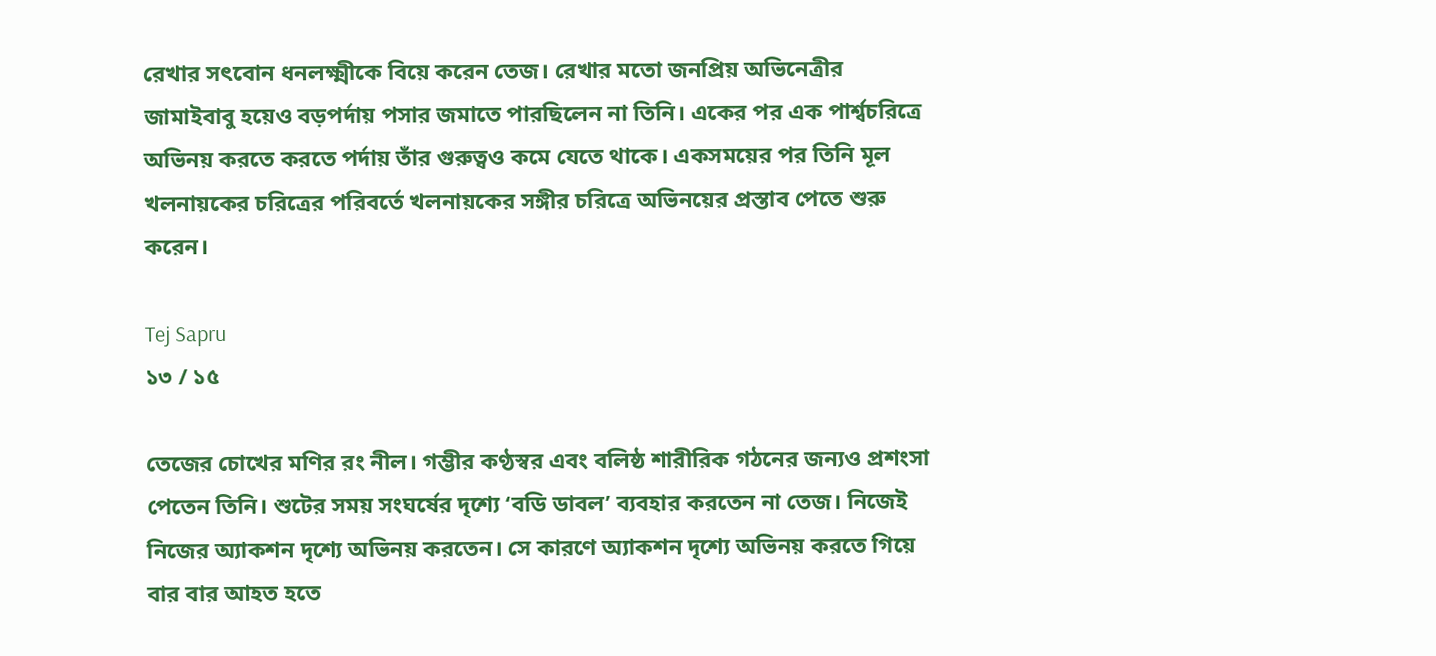রেখার সৎবোন ধনলক্ষ্মীকে বিয়ে করেন তেজ। রেখার মতো জনপ্রিয় অভিনেত্রীর জামাইবাবু হয়েও বড়পর্দায় পসার জমাতে পারছিলেন না তিনি। একের পর এক পার্শ্বচরিত্রে অভিনয় করতে করতে পর্দায় তাঁর গুরুত্বও কমে যেতে থাকে। একসময়ের পর তিনি মূল খলনায়কের চরিত্রের পরিবর্তে খলনায়কের সঙ্গীর চরিত্রে অভিনয়ের প্রস্তাব পেতে শুরু করেন।

Tej Sapru
১৩ / ১৫

তেজের চোখের মণির রং নীল। গম্ভীর কণ্ঠস্বর এবং বলিষ্ঠ শারীরিক গঠনের জন্যও প্রশংসা পেতেন তিনি। শুটের সময় সংঘর্ষের দৃশ্যে ‘বডি ডাবল’ ব্যবহার করতেন না তেজ। নিজেই নিজের অ্যাকশন দৃশ্যে অভিনয় করতেন। সে কারণে অ্যাকশন দৃশ্যে অভিনয় করতে গিয়ে বার বার আহত হতে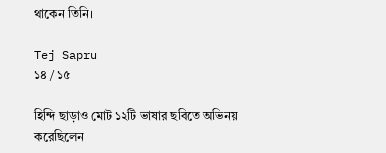থাকেন তিনি।

Tej Sapru
১৪ / ১৫

হিন্দি ছাড়াও মোট ১২টি ভাষার ছবিতে অভিনয় করেছিলেন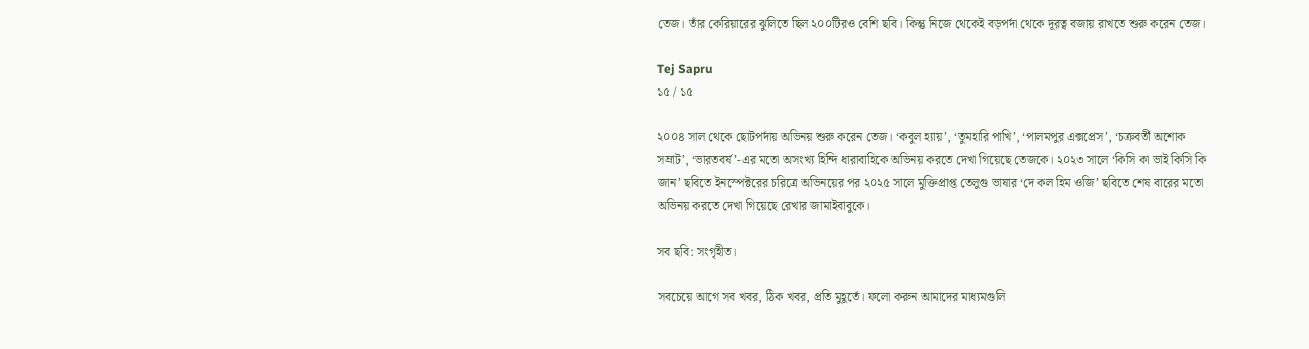তেজ। তাঁর কেরিয়ারের ঝুলিতে ছিল ২০০টিরও বেশি ছবি। কিন্তু নিজে থেকেই বড়পর্দা থেকে দূরত্ব বজায় রাখতে শুরু করেন তেজ।

Tej Sapru
১৫ / ১৫

২০০৪ সাল থেকে ছোটপর্দায় অভিনয় শুরু করেন তেজ। ‘কবুল হ্যায়’, ‘তুমহারি পাখি’, ‘পালমপুর এক্সপ্রেস’, ‘চক্রবর্তী অশোক সম্রাট’, ‘ভারতবর্ষ’-এর মতো অসংখ্য হিন্দি ধারাবাহিকে অভিনয় করতে দেখা গিয়েছে তেজকে। ২০২৩ সালে ‘কিসি কা ভাই কিসি কি জান’ ছবিতে ইনস্পেক্টরের চরিত্রে অভিনয়ের পর ২০২৫ সালে মুক্তিপ্রাপ্ত তেলুগু ভাষার ‘দে কল হিম ওজি’ ছবিতে শেষ বারের মতো অভিনয় করতে দেখা গিয়েছে রেখার জামাইবাবুকে।

সব ছবি: সংগৃহীত।

সবচেয়ে আগে সব খবর, ঠিক খবর, প্রতি মুহূর্তে। ফলো করুন আমাদের মাধ্যমগুলি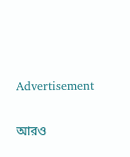Advertisement

আরও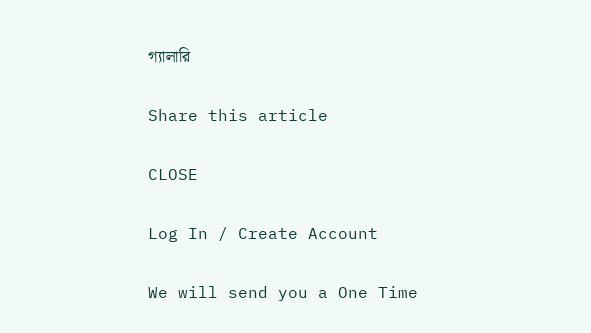গ্যালারি

Share this article

CLOSE

Log In / Create Account

We will send you a One Time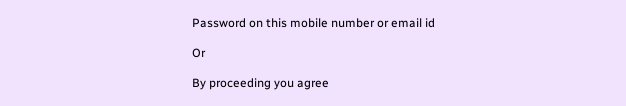Password on this mobile number or email id

Or

By proceeding you agree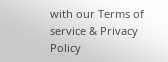with our Terms of service & Privacy Policy